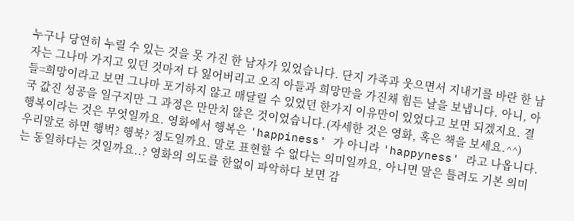누구나 당연히 누릴 수 있는 것을 못 가진 한 남자가 있었습니다. 단지 가족과 웃으면서 지내기를 바란 한 남자는 그나마 가지고 있던 것마저 다 잃어버리고 오직 아들과 희망만을 가진채 힘든 날을 보냅니다. 아니, 아들=희망이라고 보면 그나마 포기하지 않고 매달릴 수 있었던 한가지 이유만이 있었다고 보면 되겠지요. 결국 값진 성공을 일구지만 그 과정은 만만치 않은 것이었습니다.(자세한 것은 영화, 혹은 책을 보세요.^^)
행복이라는 것은 무엇일까요. 영화에서 행복은 'happiness' 가 아니라 'happyness' 라고 나옵니다. 우리말로 하면 행벅? 행북? 정도일까요. 말로 표현할 수 없다는 의미일까요, 아니면 말은 틀려도 기본 의미는 동일하다는 것일까요..? 영화의 의도를 한없이 파악하다 보면 감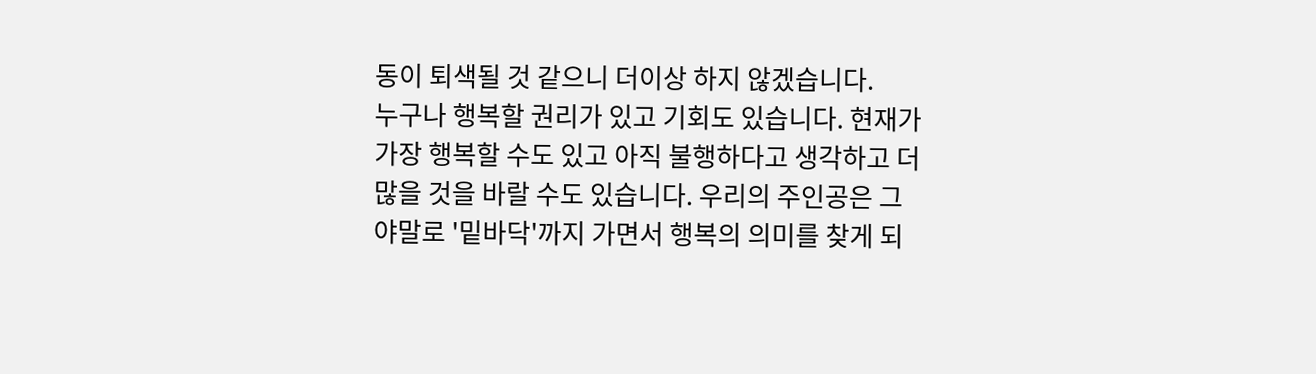동이 퇴색될 것 같으니 더이상 하지 않겠습니다.
누구나 행복할 권리가 있고 기회도 있습니다. 현재가 가장 행복할 수도 있고 아직 불행하다고 생각하고 더 많을 것을 바랄 수도 있습니다. 우리의 주인공은 그야말로 '밑바닥'까지 가면서 행복의 의미를 찾게 되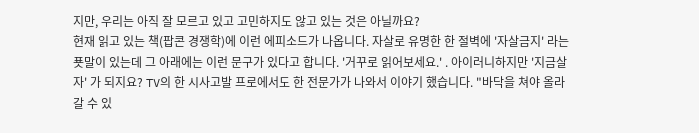지만, 우리는 아직 잘 모르고 있고 고민하지도 않고 있는 것은 아닐까요?
현재 읽고 있는 책(팝콘 경쟁학)에 이런 에피소드가 나옵니다. 자살로 유명한 한 절벽에 '자살금지' 라는 푯말이 있는데 그 아래에는 이런 문구가 있다고 합니다. '거꾸로 읽어보세요.' . 아이러니하지만 '지금살자' 가 되지요? TV의 한 시사고발 프로에서도 한 전문가가 나와서 이야기 했습니다. "바닥을 쳐야 올라갈 수 있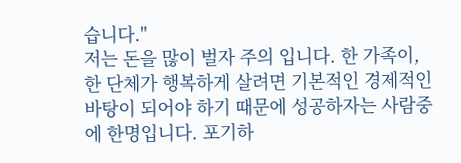습니다."
저는 돈을 많이 벌자 주의 입니다. 한 가족이, 한 단체가 행복하게 살려면 기본적인 경제적인 바탕이 되어야 하기 때문에 성공하자는 사람중에 한명입니다. 포기하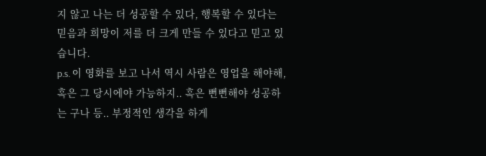지 않고 나는 더 성공할 수 있다, 행복할 수 있다는 믿음과 희망이 저를 더 크게 만들 수 있다고 믿고 있습니다.
p.s. 이 영화를 보고 나서 역시 사람은 영업을 해야해, 혹은 그 당시에야 가능하지.. 혹은 뻔뻔해야 성공하는 구나 등.. 부정적인 생각을 하게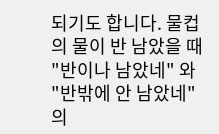되기도 합니다. 물컵의 물이 반 남았을 때 "반이나 남았네" 와 "반밖에 안 남았네"의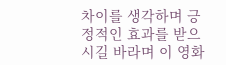차이를 생각하며 긍정적인 효과를 받으시길 바라며 이 영화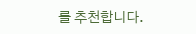를 추천합니다.